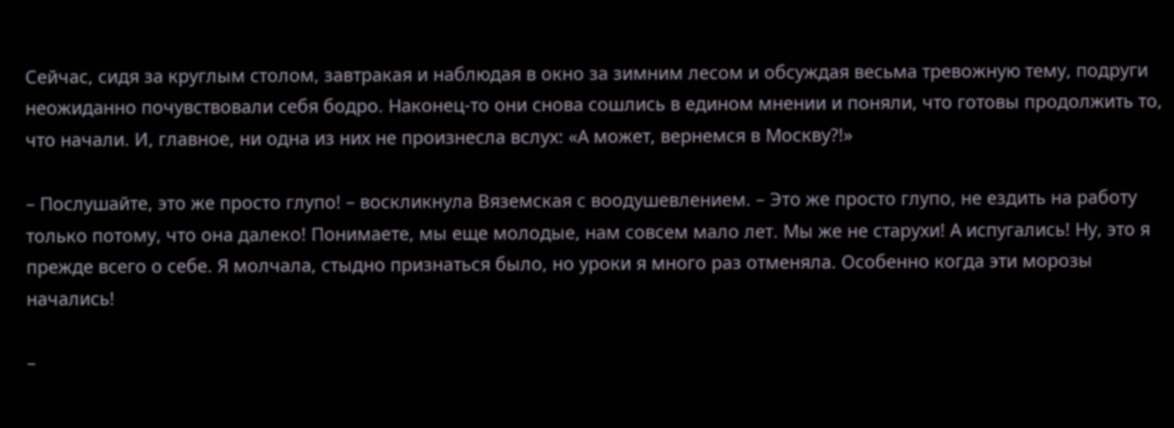Сейчас, сидя за круглым столом, завтракая и наблюдая в окно за зимним лесом и обсуждая весьма тревожную тему, подруги неожиданно почувствовали себя бодро. Наконец-то они снова сошлись в едином мнении и поняли, что готовы продолжить то, что начали. И, главное, ни одна из них не произнесла вслух: «А может, вернемся в Москву?!»

– Послушайте, это же просто глупо! – воскликнула Вяземская с воодушевлением. – Это же просто глупо, не ездить на работу только потому, что она далеко! Понимаете, мы еще молодые, нам совсем мало лет. Мы же не старухи! А испугались! Ну, это я прежде всего о себе. Я молчала, стыдно признаться было, но уроки я много раз отменяла. Особенно когда эти морозы начались!

–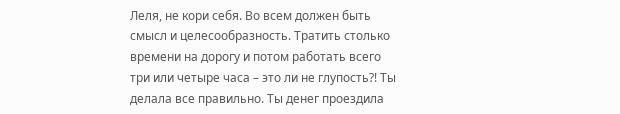Леля, не кори себя. Во всем должен быть смысл и целесообразность. Тратить столько времени на дорогу и потом работать всего три или четыре часа – это ли не глупость?! Ты делала все правильно. Ты денег проездила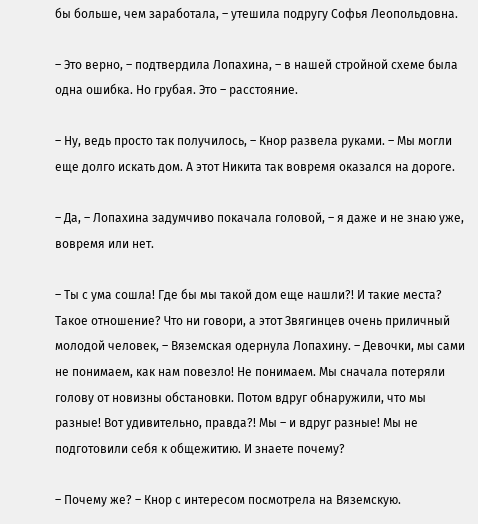бы больше, чем заработала, – утешила подругу Софья Леопольдовна.

– Это верно, – подтвердила Лопахина, – в нашей стройной схеме была одна ошибка. Но грубая. Это – расстояние.

– Ну, ведь просто так получилось, – Кнор развела руками. – Мы могли еще долго искать дом. А этот Никита так вовремя оказался на дороге.

– Да, – Лопахина задумчиво покачала головой, – я даже и не знаю уже, вовремя или нет.

– Ты с ума сошла! Где бы мы такой дом еще нашли?! И такие места? Такое отношение? Что ни говори, а этот Звягинцев очень приличный молодой человек, – Вяземская одернула Лопахину. – Девочки, мы сами не понимаем, как нам повезло! Не понимаем. Мы сначала потеряли голову от новизны обстановки. Потом вдруг обнаружили, что мы разные! Вот удивительно, правда?! Мы – и вдруг разные! Мы не подготовили себя к общежитию. И знаете почему?

– Почему же? – Кнор с интересом посмотрела на Вяземскую.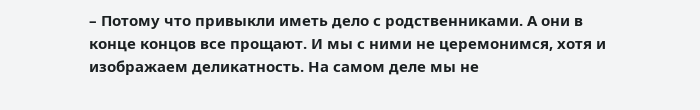– Потому что привыкли иметь дело с родственниками. А они в конце концов все прощают. И мы с ними не церемонимся, хотя и изображаем деликатность. На самом деле мы не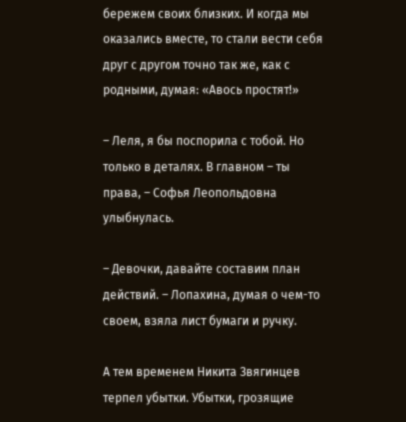бережем своих близких. И когда мы оказались вместе, то стали вести себя друг с другом точно так же, как с родными, думая: «Авось простят!»

– Леля, я бы поспорила с тобой. Но только в деталях. В главном – ты права, – Софья Леопольдовна улыбнулась.

– Девочки, давайте составим план действий. – Лопахина, думая о чем-то своем, взяла лист бумаги и ручку.

А тем временем Никита Звягинцев терпел убытки. Убытки, грозящие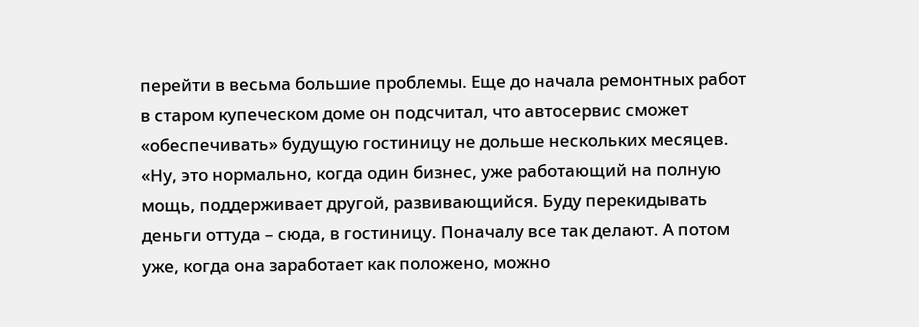перейти в весьма большие проблемы. Еще до начала ремонтных работ в старом купеческом доме он подсчитал, что автосервис сможет «обеспечивать» будущую гостиницу не дольше нескольких месяцев. «Ну, это нормально, когда один бизнес, уже работающий на полную мощь, поддерживает другой, развивающийся. Буду перекидывать деньги оттуда – сюда, в гостиницу. Поначалу все так делают. А потом уже, когда она заработает как положено, можно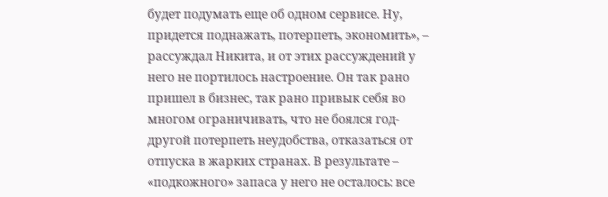будет подумать еще об одном сервисе. Ну, придется поднажать, потерпеть, экономить», – рассуждал Никита, и от этих рассуждений у него не портилось настроение. Он так рано пришел в бизнес, так рано привык себя во многом ограничивать, что не боялся год-другой потерпеть неудобства, отказаться от отпуска в жарких странах. В результате – «подкожного» запаса у него не осталось: все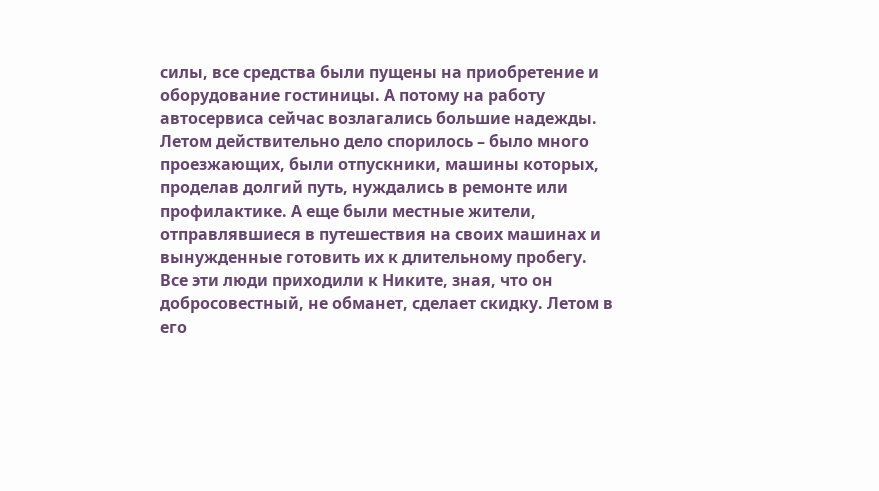силы, все средства были пущены на приобретение и оборудование гостиницы. А потому на работу автосервиса сейчас возлагались большие надежды. Летом действительно дело спорилось – было много проезжающих, были отпускники, машины которых, проделав долгий путь, нуждались в ремонте или профилактике. А еще были местные жители, отправлявшиеся в путешествия на своих машинах и вынужденные готовить их к длительному пробегу. Все эти люди приходили к Никите, зная, что он добросовестный, не обманет, сделает скидку. Летом в его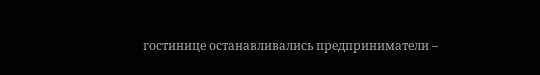гостинице останавливались предприниматели –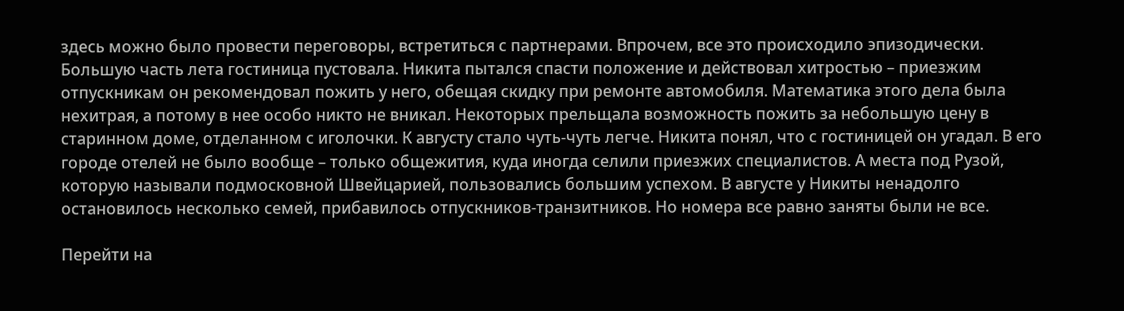здесь можно было провести переговоры, встретиться с партнерами. Впрочем, все это происходило эпизодически. Большую часть лета гостиница пустовала. Никита пытался спасти положение и действовал хитростью – приезжим отпускникам он рекомендовал пожить у него, обещая скидку при ремонте автомобиля. Математика этого дела была нехитрая, а потому в нее особо никто не вникал. Некоторых прельщала возможность пожить за небольшую цену в старинном доме, отделанном с иголочки. К августу стало чуть-чуть легче. Никита понял, что с гостиницей он угадал. В его городе отелей не было вообще – только общежития, куда иногда селили приезжих специалистов. А места под Рузой, которую называли подмосковной Швейцарией, пользовались большим успехом. В августе у Никиты ненадолго остановилось несколько семей, прибавилось отпускников-транзитников. Но номера все равно заняты были не все.

Перейти на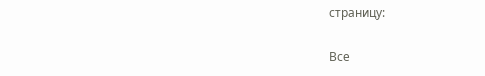страницу:

Все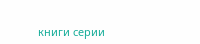книги серии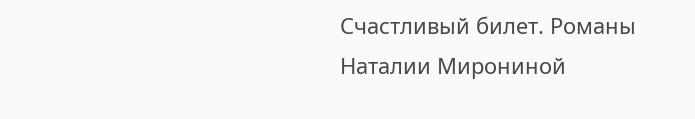Счастливый билет. Романы Наталии Мирониной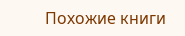Похожие книги